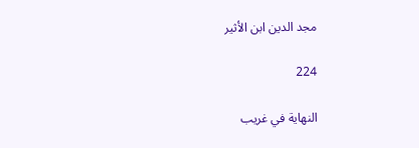مجد الدين ابن الأثير

224

النهاية في غريب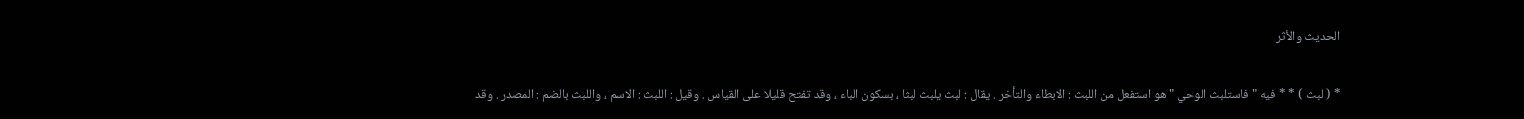الحديث والأثر

* ( لبث ) * * فيه " فاستلبث الوحي " هو استفعل من اللبث : الابطاء والتأخر . يقال : لبث يلبث لبثا ، بسكون الباء ، وقد تفتح قليلا على القياس . وقيل : اللبث : الاسم ، واللبث بالضم : المصدر . وقد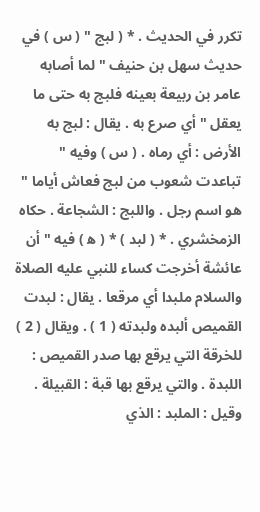تكرر في الحديث . * ( لبج " ( س ) في حديث سهل بن حنيف " لما أصابه عامر بن ربيعة بعينه فلبج به حتى ما يعقل " أي صرع به . يقال : لبج به الأرض : أي رماه . ( س ) وفيه " تباعدت شعوب من لبج فعاش أياما " هو اسم رجل . واللبج : الشجاعة . حكاه الزمخشري . * ( لبد ) * ( ه‍ ) فيه " أن عائشة أخرجت كساء للنبي عليه الصلاة والسلام ملبدا أي مرقعا . يقال : لبدت القميص ألبده ولبدته ( 1 ) . ويقال ( 2 ) للخرقة التي يرقع بها صدر القميص : اللبدة . والتي يرقع بها قبة : القبيلة . وقيل : الملبد : الذي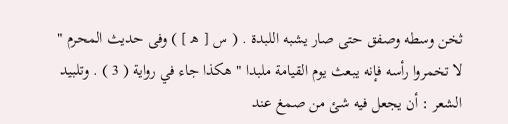ثخن وسطه وصفق حتى صار يشبه اللبدة . ( س [ ه‍ ] ) وفى حديث المحرم " لا تخمروا رأسه فإنه يبعث يوم القيامة ملبدا " هكذا جاء في رواية ( 3 ) . وتلبيد الشعر : أن يجعل فيه شئ من صمغ عند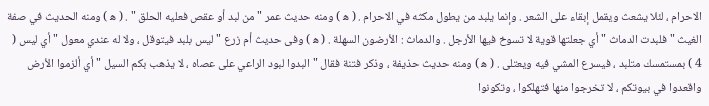الاحرام ، لئلا يشعث ويقمل إبقاء على الشعر . وإنما يلبد من يطول مكثه في الاحرام . ( ه‍ ) ومنه حديث عمر " من لبد أو عقص فعليه الحلق " . ( ه‍ ) ومنه الحديث في صفة الغيث " فلبدت الدماث " أي جعلتها قوية لا تسوخ فيها الأرجل . والدماث : الأرضون السهلة . ( ه‍ ) وفى حديث أم زرع " ليس بلبد فيتوقل ، ولا له عندي معول " أي ليس ( 4 ) بمستمسك متلبد ، فيسرع المشي فيه ويعتلى . ( ه‍ ) ومنه حديث حذيفة ، وذكر فتنة فقال " البدوا لبود الراعي على عصاه ، لا يذهب بكم السيل " أي ألزموا الأرض واقعدوا في بيوتكم ، لا تخرجوا منها فتهلكوا ، وتكونوا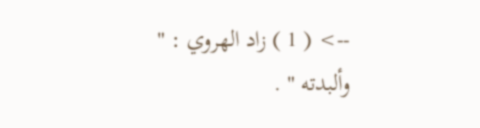--> ( 1 ) زاد الهروي : " وألبدته " .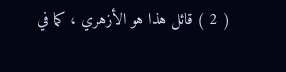( 2 ) قائل هذا هو الأزهري ، كما في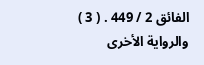الفائق 2 / 449 . ( 3 ) والرواية الأخرى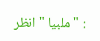: " ملبيا " انظر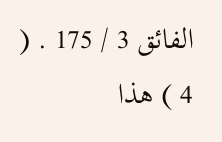الفائق 3 / 175 . ( 4 ) هذا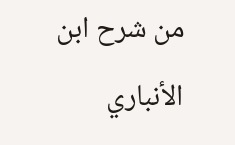من شرح ابن الأنباري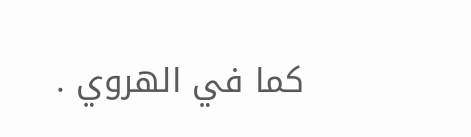كما في الهروي .